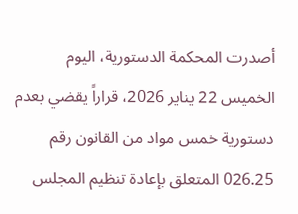أصدرت المحكمة الدستورية، اليوم الخميس 22 يناير 2026، قراراً يقضي بعدم دستورية خمس مواد من القانون رقم 026.25 المتعلق بإعادة تنظيم المجلس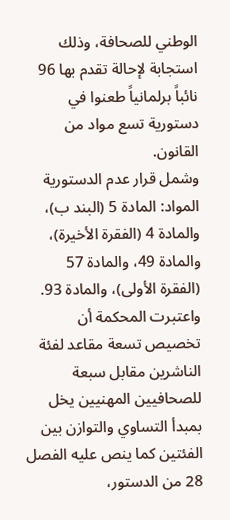الوطني للصحافة، وذلك استجابة لإحالة تقدم بها 96 نائباً برلمانياً طعنوا في دستورية تسع مواد من القانون.
وشمل قرار عدم الدستورية المواد: المادة 5 (البند ب)، والمادة 4 (الفقرة الأخيرة)، والمادة 49، والمادة 57 (الفقرة الأولى)، والمادة 93.
واعتبرت المحكمة أن تخصيص تسعة مقاعد لفئة الناشرين مقابل سبعة للصحافيين المهنيين يخل بمبدأ التساوي والتوازن بين الفئتين كما ينص عليه الفصل 28 من الدستور،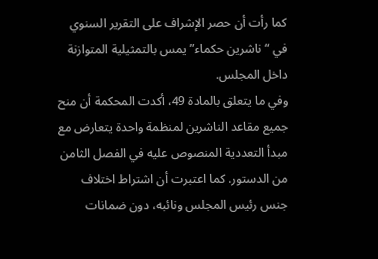كما رأت أن حصر الإشراف على التقرير السنوي في “ناشرين حكماء” يمس بالتمثيلية المتوازنة داخل المجلس.
وفي ما يتعلق بالمادة 49، أكدت المحكمة أن منح جميع مقاعد الناشرين لمنظمة واحدة يتعارض مع مبدأ التعددية المنصوص عليه في الفصل الثامن من الدستور. كما اعتبرت أن اشتراط اختلاف جنس رئيس المجلس ونائبه، دون ضمانات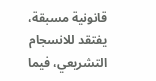قانونية مسبقة، يفتقد للانسجام التشريعي، فيما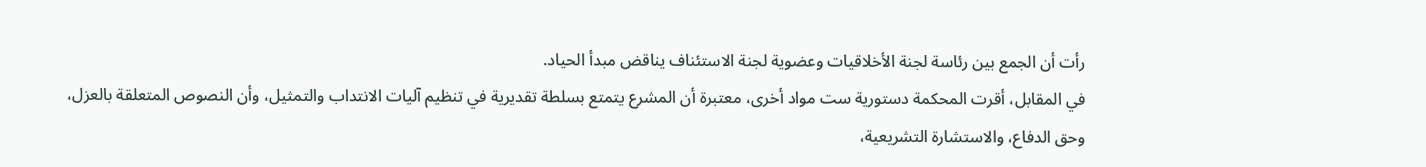رأت أن الجمع بين رئاسة لجنة الأخلاقيات وعضوية لجنة الاستئناف يناقض مبدأ الحياد.
في المقابل، أقرت المحكمة دستورية ست مواد أخرى، معتبرة أن المشرع يتمتع بسلطة تقديرية في تنظيم آليات الانتداب والتمثيل، وأن النصوص المتعلقة بالعزل، وحق الدفاع، والاستشارة التشريعية،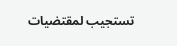تستجيب لمقتضيات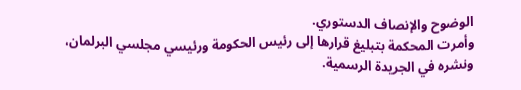الوضوح والإنصاف الدستوري.
وأمرت المحكمة بتبليغ قرارها إلى رئيس الحكومة ورئيسي مجلسي البرلمان، ونشره في الجريدة الرسمية.